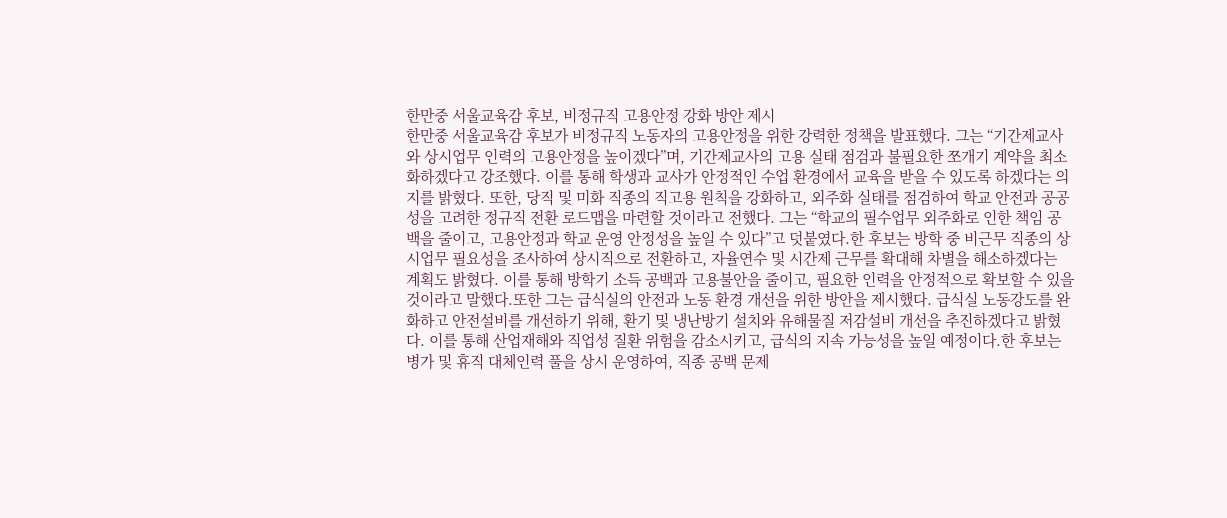한만중 서울교육감 후보, 비정규직 고용안정 강화 방안 제시
한만중 서울교육감 후보가 비정규직 노동자의 고용안정을 위한 강력한 정책을 발표했다. 그는 “기간제교사와 상시업무 인력의 고용안정을 높이겠다”며, 기간제교사의 고용 실태 점검과 불필요한 쪼개기 계약을 최소화하겠다고 강조했다. 이를 통해 학생과 교사가 안정적인 수업 환경에서 교육을 받을 수 있도록 하겠다는 의지를 밝혔다. 또한, 당직 및 미화 직종의 직고용 원칙을 강화하고, 외주화 실태를 점검하여 학교 안전과 공공성을 고려한 정규직 전환 로드맵을 마련할 것이라고 전했다. 그는 “학교의 필수업무 외주화로 인한 책임 공백을 줄이고, 고용안정과 학교 운영 안정성을 높일 수 있다”고 덧붙였다.한 후보는 방학 중 비근무 직종의 상시업무 필요성을 조사하여 상시직으로 전환하고, 자율연수 및 시간제 근무를 확대해 차별을 해소하겠다는 계획도 밝혔다. 이를 통해 방학기 소득 공백과 고용불안을 줄이고, 필요한 인력을 안정적으로 확보할 수 있을 것이라고 말했다.또한 그는 급식실의 안전과 노동 환경 개선을 위한 방안을 제시했다. 급식실 노동강도를 완화하고 안전설비를 개선하기 위해, 환기 및 냉난방기 설치와 유해물질 저감설비 개선을 추진하겠다고 밝혔다. 이를 통해 산업재해와 직업성 질환 위험을 감소시키고, 급식의 지속 가능성을 높일 예정이다.한 후보는 병가 및 휴직 대체인력 풀을 상시 운영하여, 직종 공백 문제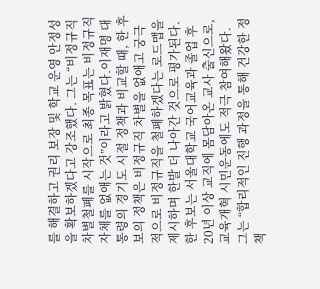를 해결하고 권리 보장 및 학교 운영 안정성을 확보하겠다고 강조했다. 그는 “비정규직 차별철폐를 시작으로 최종 목표는 비정규직 자체를 없애는 것”이라고 밝혔다.이재명 대통령의 경기도 시절 정책과 비교할 때, 한 후보의 정책은 비정규직 차별을 없애고 궁극적으로 비정규직을 철폐하겠다는 로드맵을 제시하며 한발 더 나아간 것으로 평가된다. 한 후보는 서울대학교 국어교육과 졸업 후 20년 이상 교직에 몸담아온 교사 출신으로, 교육개혁 시민운동에도 적극 참여해왔다. 그는 “합리적인 진행 과정을 통해 건강한 정책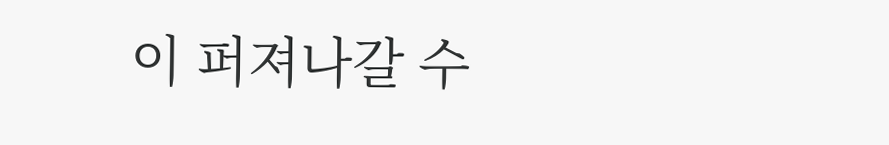이 퍼져나갈 수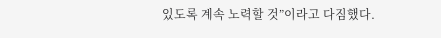있도록 계속 노력할 것”이라고 다짐했다.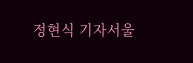정현식 기자서울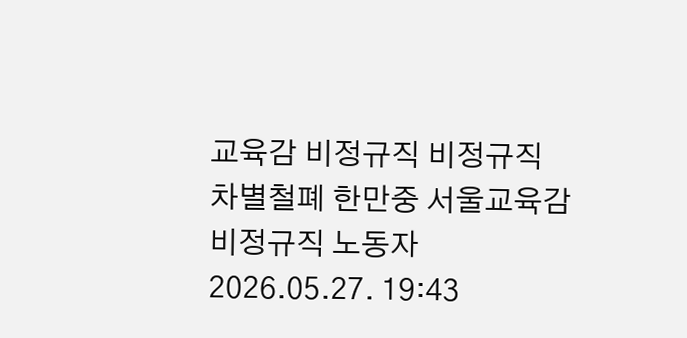교육감 비정규직 비정규직 차별철폐 한만중 서울교육감 비정규직 노동자
2026.05.27. 19:43